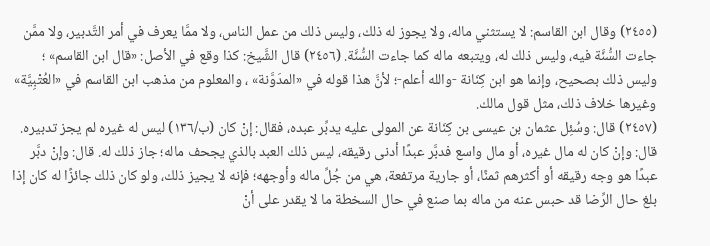(٢٤٥٥) وقال ابن القاسم: لا يستثني ماله، ولا يجوز له ذلك، وليس ذلك من عمل الناس، ولا ممَّا يعرف في أمر التَّدبير، ولا ممَّن جاءت السُّنَّة فيه، وليس ذلك له، ويتبعه ماله كما جاءت السُّنَّة. (٢٤٥٦) قال الشَّيخ: كذا وقع في الأصل: «قال ابن القاسم» ؛ وليس ذلك بصحيح، وإنما هو ابن كِنَانة -والله أعلم-؛ لأنَّ هذا قوله في «المدَوَّنة» ، والمعلوم من مذهب ابن القاسم في «العُتْبِيَّة» وغيرها خلاف ذلك، مثل قول مالك.
(٢٤٥٧) قال: وسُئِل عثمان بن عيسى بن كِنَانة عن المولى عليه يدبِّر عبده، فقال: إنْ كان (ب/١٣٦) ليس له غيره لم يجز تدبيره. قال: وإنْ كان له مال غيره، أو مال واسع فدبَّر عبدًا أدنى رقيقه، ليس ذلك العبد بالذي يجحف ماله؛ جاز ذلك له. قال: وإنْ دبَّر عبدًا هو وجه رقيقه أو أكثرهم ثمنًا، أو جارية مرتفعة، هي من جُلِّ ماله وأوجهه؛ فإنه لا يجيز ذلك، ولو كان ذلك جائزًا له كان إذا بلغ حال الرِّضا قد حبس عنه من ماله بما صنع في حال السخطة ما لا يقدر على أنْ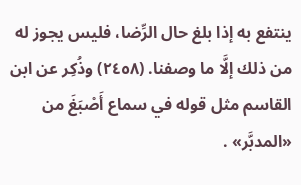ينتفع به إذا بلغ حال الرِّضا، فليس يجوز له من ذلك إلَّا ما وصفنا. (٢٤٥٨) وذُكِر عن ابن القاسم مثل قوله في سماع أَصْبَغَ من «المدبَّر» .